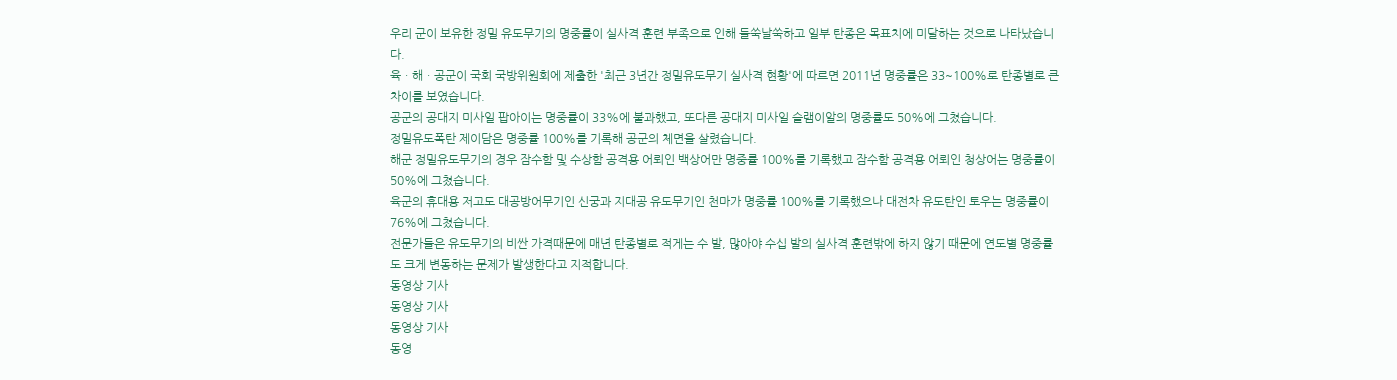우리 군이 보유한 정밀 유도무기의 명중률이 실사격 훈련 부족으로 인해 들쑥날쑥하고 일부 탄종은 목표치에 미달하는 것으로 나타났습니다.
육ㆍ해ㆍ공군이 국회 국방위원회에 제출한 '최근 3년간 정밀유도무기 실사격 현황'에 따르면 2011년 명중률은 33~100%로 탄종별로 큰 차이를 보였습니다.
공군의 공대지 미사일 팝아이는 명중률이 33%에 불과했고, 또다른 공대지 미사일 슬램이알의 명중률도 50%에 그쳤습니다.
정밀유도폭탄 제이담은 명중률 100%를 기록해 공군의 체면을 살렸습니다.
해군 정밀유도무기의 경우 잠수함 및 수상함 공격용 어뢰인 백상어만 명중률 100%를 기록했고 잠수함 공격용 어뢰인 청상어는 명중률이 50%에 그쳤습니다.
육군의 휴대용 저고도 대공방어무기인 신궁과 지대공 유도무기인 천마가 명중률 100%를 기록했으나 대전차 유도탄인 토우는 명중률이 76%에 그쳤습니다.
전문가들은 유도무기의 비싼 가격때문에 매년 탄종별로 적게는 수 발, 많아야 수십 발의 실사격 훈련밖에 하지 않기 때문에 연도별 명중률도 크게 변동하는 문제가 발생한다고 지적합니다.
동영상 기사
동영상 기사
동영상 기사
동영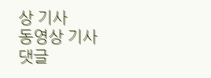상 기사
동영상 기사
댓글